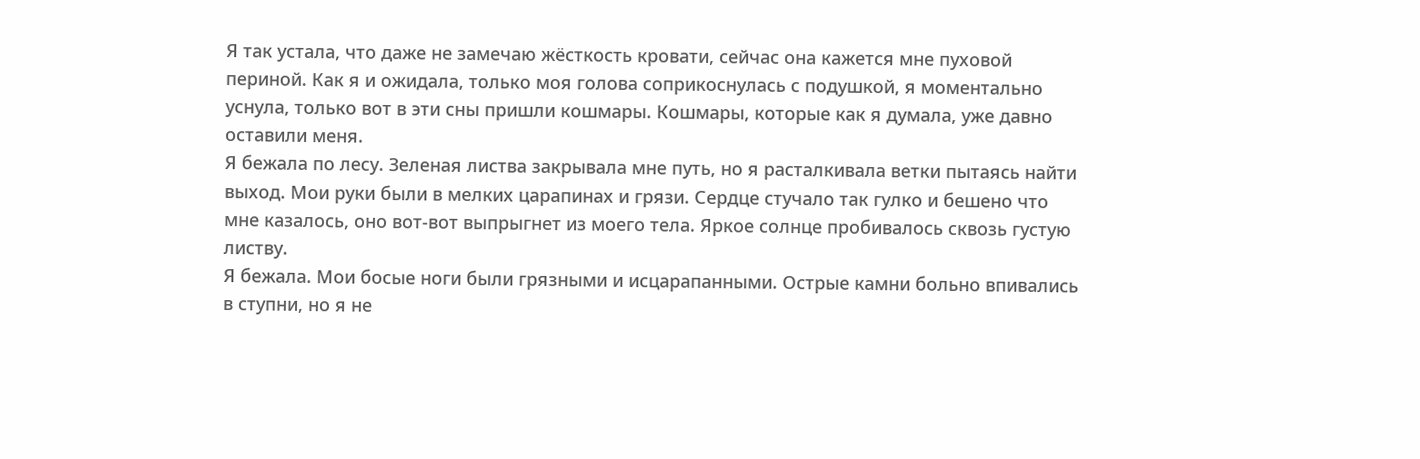Я так устала, что даже не замечаю жёсткость кровати, сейчас она кажется мне пуховой периной. Как я и ожидала, только моя голова соприкоснулась с подушкой, я моментально уснула, только вот в эти сны пришли кошмары. Кошмары, которые как я думала, уже давно оставили меня.
Я бежала по лесу. Зеленая листва закрывала мне путь, но я расталкивала ветки пытаясь найти выход. Мои руки были в мелких царапинах и грязи. Сердце стучало так гулко и бешено что мне казалось, оно вот-вот выпрыгнет из моего тела. Яркое солнце пробивалось сквозь густую листву.
Я бежала. Мои босые ноги были грязными и исцарапанными. Острые камни больно впивались в ступни, но я не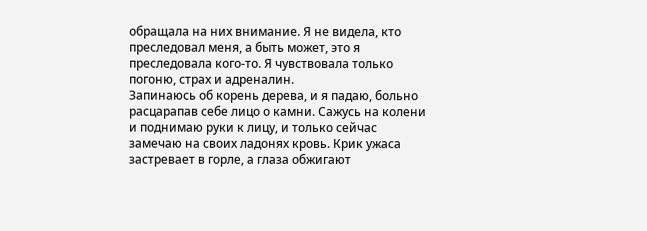обращала на них внимание. Я не видела, кто преследовал меня, а быть может, это я преследовала кого-то. Я чувствовала только погоню, страх и адреналин.
Запинаюсь об корень дерева, и я падаю, больно расцарапав себе лицо о камни. Сажусь на колени и поднимаю руки к лицу, и только сейчас замечаю на своих ладонях кровь. Крик ужаса застревает в горле, а глаза обжигают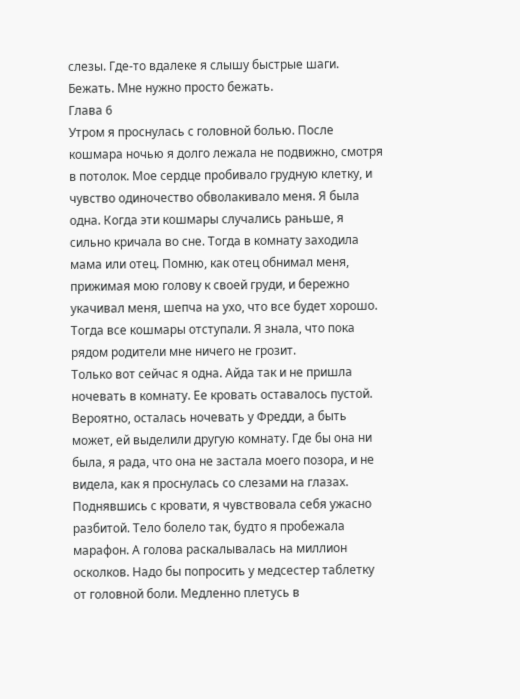слезы. Где-то вдалеке я слышу быстрые шаги.
Бежать. Мне нужно просто бежать.
Глава 6
Утром я проснулась с головной болью. После кошмара ночью я долго лежала не подвижно, смотря в потолок. Мое сердце пробивало грудную клетку, и чувство одиночество обволакивало меня. Я была одна. Когда эти кошмары случались раньше, я сильно кричала во сне. Тогда в комнату заходила мама или отец. Помню, как отец обнимал меня, прижимая мою голову к своей груди, и бережно укачивал меня, шепча на ухо, что все будет хорошо. Тогда все кошмары отступали. Я знала, что пока рядом родители мне ничего не грозит.
Только вот сейчас я одна. Айда так и не пришла ночевать в комнату. Ее кровать оставалось пустой. Вероятно, осталась ночевать у Фредди, а быть может, ей выделили другую комнату. Где бы она ни была, я рада, что она не застала моего позора, и не видела, как я проснулась со слезами на глазах.
Поднявшись с кровати, я чувствовала себя ужасно разбитой. Тело болело так, будто я пробежала марафон. А голова раскалывалась на миллион осколков. Надо бы попросить у медсестер таблетку от головной боли. Медленно плетусь в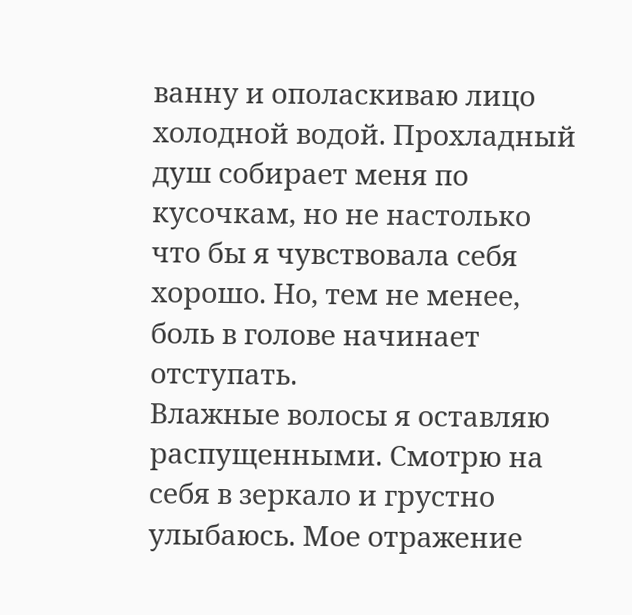ванну и ополаскиваю лицо холодной водой. Прохладный душ собирает меня по кусочкам, но не настолько что бы я чувствовала себя хорошо. Но, тем не менее, боль в голове начинает отступать.
Влажные волосы я оставляю распущенными. Смотрю на себя в зеркало и грустно улыбаюсь. Мое отражение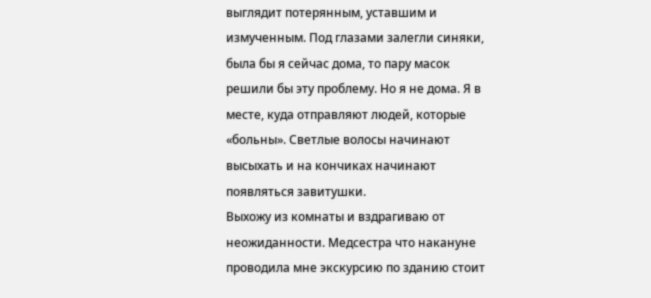выглядит потерянным, уставшим и измученным. Под глазами залегли синяки, была бы я сейчас дома, то пару масок решили бы эту проблему. Но я не дома. Я в месте, куда отправляют людей, которые «больны». Светлые волосы начинают высыхать и на кончиках начинают появляться завитушки.
Выхожу из комнаты и вздрагиваю от неожиданности. Медсестра что накануне проводила мне экскурсию по зданию стоит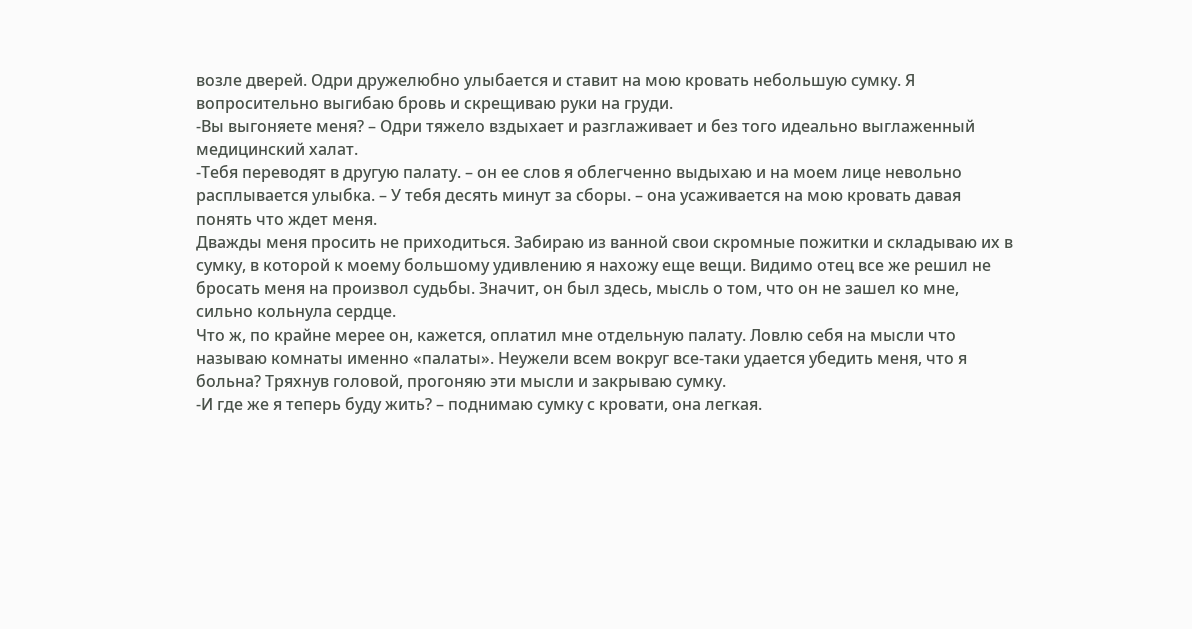возле дверей. Одри дружелюбно улыбается и ставит на мою кровать небольшую сумку. Я вопросительно выгибаю бровь и скрещиваю руки на груди.
-Вы выгоняете меня? – Одри тяжело вздыхает и разглаживает и без того идеально выглаженный медицинский халат.
-Тебя переводят в другую палату. – он ее слов я облегченно выдыхаю и на моем лице невольно расплывается улыбка. – У тебя десять минут за сборы. – она усаживается на мою кровать давая понять что ждет меня.
Дважды меня просить не приходиться. Забираю из ванной свои скромные пожитки и складываю их в сумку, в которой к моему большому удивлению я нахожу еще вещи. Видимо отец все же решил не бросать меня на произвол судьбы. Значит, он был здесь, мысль о том, что он не зашел ко мне, сильно кольнула сердце.
Что ж, по крайне мерее он, кажется, оплатил мне отдельную палату. Ловлю себя на мысли что называю комнаты именно «палаты». Неужели всем вокруг все-таки удается убедить меня, что я больна? Тряхнув головой, прогоняю эти мысли и закрываю сумку.
-И где же я теперь буду жить? – поднимаю сумку с кровати, она легкая.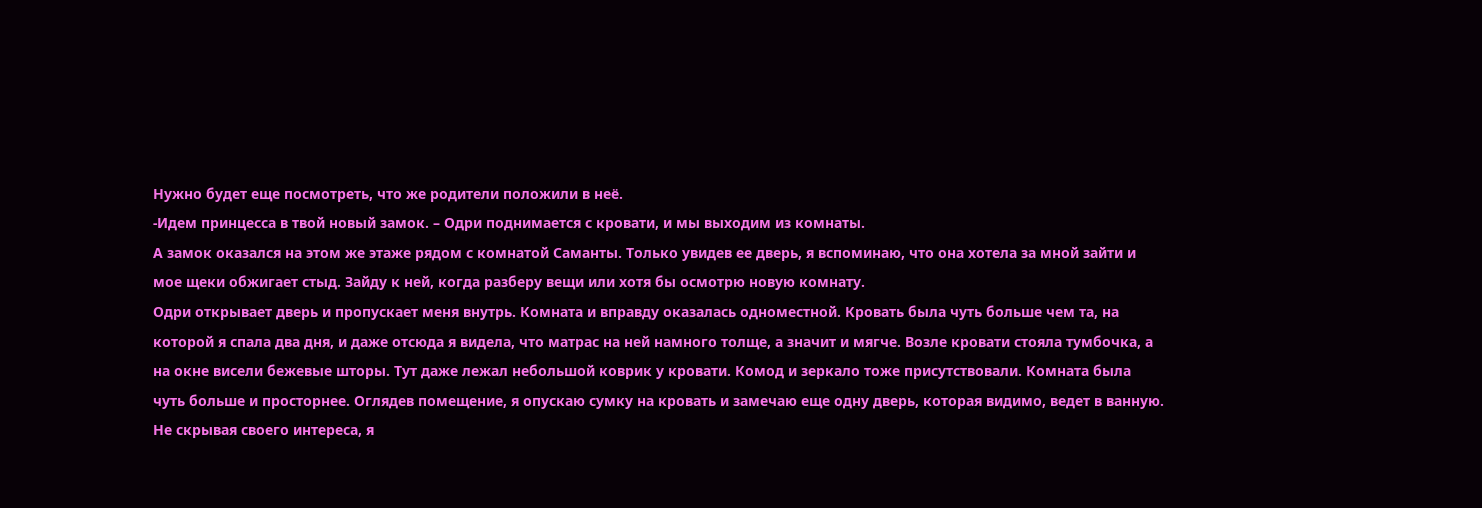Нужно будет еще посмотреть, что же родители положили в неё.
-Идем принцесса в твой новый замок. – Одри поднимается с кровати, и мы выходим из комнаты.
А замок оказался на этом же этаже рядом с комнатой Саманты. Только увидев ее дверь, я вспоминаю, что она хотела за мной зайти и мое щеки обжигает стыд. Зайду к ней, когда разберу вещи или хотя бы осмотрю новую комнату.
Одри открывает дверь и пропускает меня внутрь. Комната и вправду оказалась одноместной. Кровать была чуть больше чем та, на которой я спала два дня, и даже отсюда я видела, что матрас на ней намного толще, а значит и мягче. Возле кровати стояла тумбочка, а на окне висели бежевые шторы. Тут даже лежал небольшой коврик у кровати. Комод и зеркало тоже присутствовали. Комната была чуть больше и просторнее. Оглядев помещение, я опускаю сумку на кровать и замечаю еще одну дверь, которая видимо, ведет в ванную. Не скрывая своего интереса, я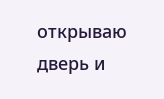открываю дверь и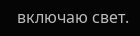включаю свет.